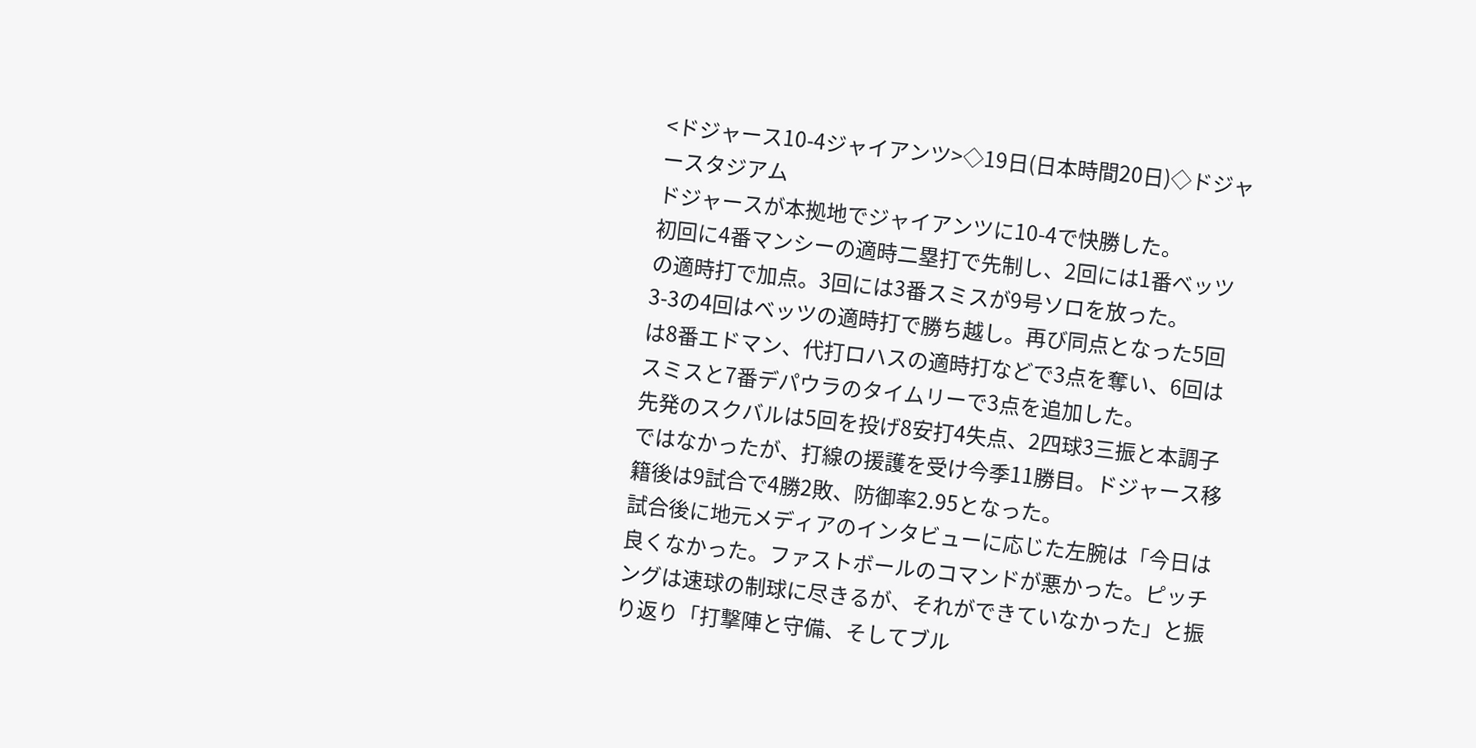<ドジャース10-4ジャイアンツ>◇19日(日本時間20日)◇ドジャースタジアム
ドジャースが本拠地でジャイアンツに10-4で快勝した。
初回に4番マンシーの適時二塁打で先制し、2回には1番ベッツの適時打で加点。3回には3番スミスが9号ソロを放った。
3-3の4回はベッツの適時打で勝ち越し。再び同点となった5回は8番エドマン、代打ロハスの適時打などで3点を奪い、6回はスミスと7番デパウラのタイムリーで3点を追加した。
先発のスクバルは5回を投げ8安打4失点、2四球3三振と本調子ではなかったが、打線の援護を受け今季11勝目。ドジャース移籍後は9試合で4勝2敗、防御率2.95となった。
試合後に地元メディアのインタビューに応じた左腕は「今日は良くなかった。ファストボールのコマンドが悪かった。ピッチングは速球の制球に尽きるが、それができていなかった」と振り返り「打撃陣と守備、そしてブル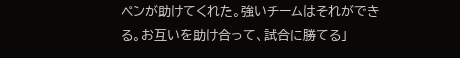ペンが助けてくれた。強いチームはそれができる。お互いを助け合って、試合に勝てる」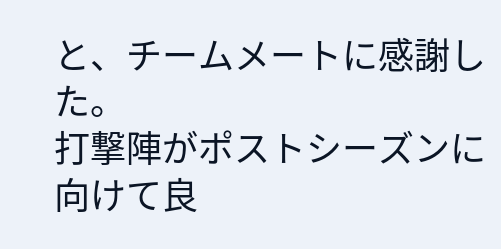と、チームメートに感謝した。
打撃陣がポストシーズンに向けて良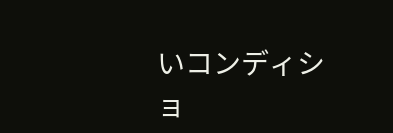いコンディショ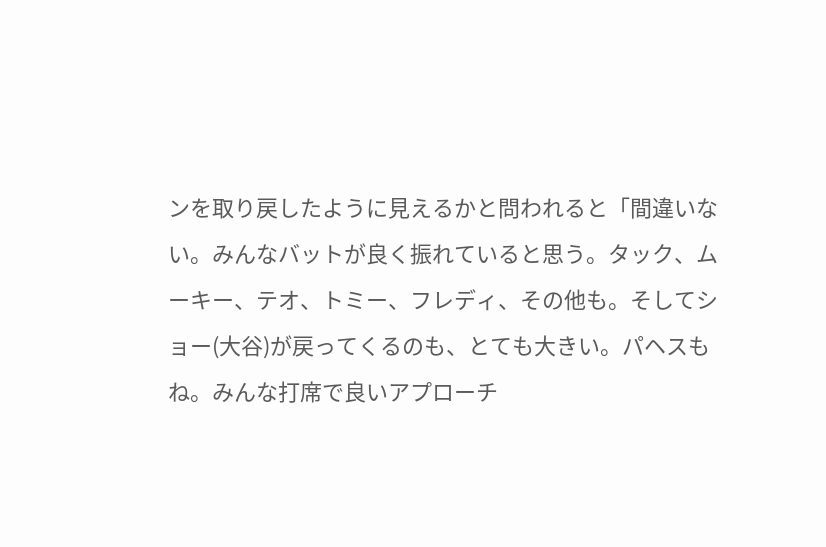ンを取り戻したように見えるかと問われると「間違いない。みんなバットが良く振れていると思う。タック、ムーキー、テオ、トミー、フレディ、その他も。そしてショー(大谷)が戻ってくるのも、とても大きい。パヘスもね。みんな打席で良いアプローチ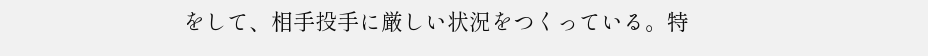をして、相手投手に厳しい状況をつくっている。特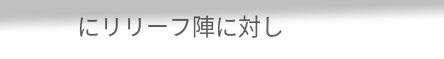にリリーフ陣に対し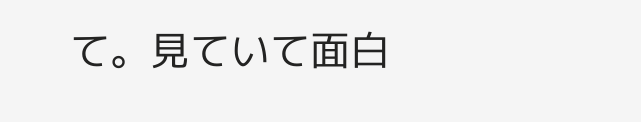て。見ていて面白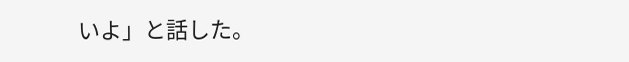いよ」と話した。